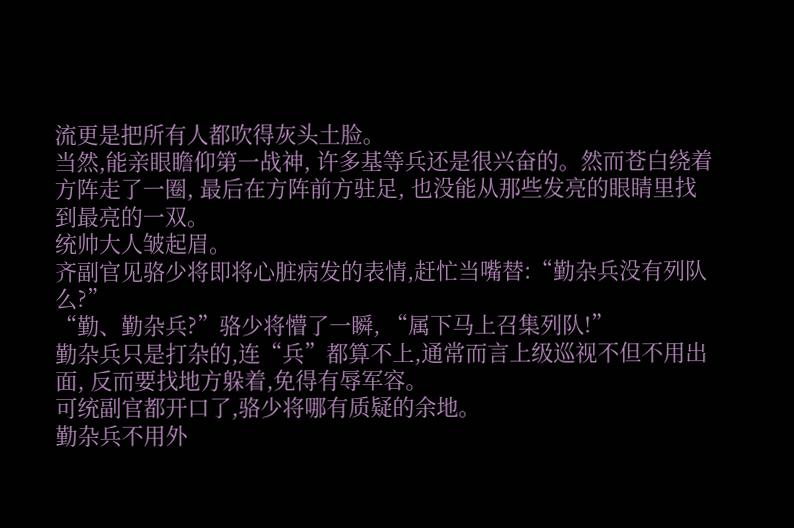流更是把所有人都吹得灰头土脸。
当然,能亲眼瞻仰第一战神, 许多基等兵还是很兴奋的。然而苍白绕着方阵走了一圈, 最后在方阵前方驻足, 也没能从那些发亮的眼睛里找到最亮的一双。
统帅大人皱起眉。
齐副官见骆少将即将心脏病发的表情,赶忙当嘴替:“勤杂兵没有列队么?”
“勤、勤杂兵?”骆少将懵了一瞬, “属下马上召集列队!”
勤杂兵只是打杂的,连“兵”都算不上,通常而言上级巡视不但不用出面, 反而要找地方躲着,免得有辱军容。
可统副官都开口了,骆少将哪有质疑的余地。
勤杂兵不用外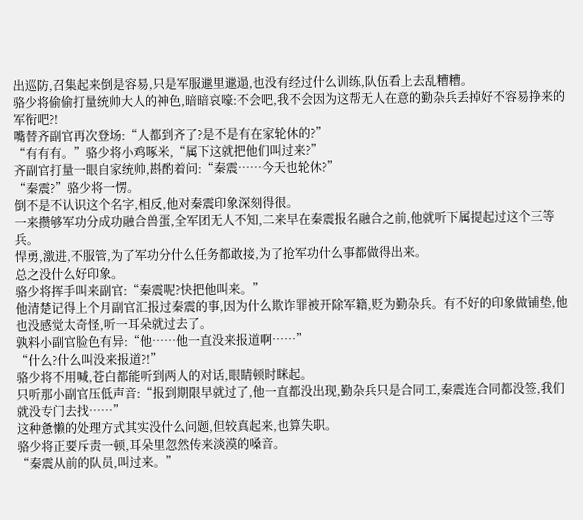出巡防,召集起来倒是容易,只是军服邋里邋遢,也没有经过什么训练,队伍看上去乱糟糟。
骆少将偷偷打量统帅大人的神色,暗暗哀嚎:不会吧,我不会因为这帮无人在意的勤杂兵丢掉好不容易挣来的军衔吧?!
嘴替齐副官再次登场:“人都到齐了?是不是有在家轮休的?”
“有有有。”骆少将小鸡啄米,“属下这就把他们叫过来?”
齐副官打量一眼自家统帅,斟酌着问:“秦震……今天也轮休?”
“秦震?”骆少将一愣。
倒不是不认识这个名字,相反,他对秦震印象深刻得很。
一来攒够军功分成功融合兽蛋,全军团无人不知,二来早在秦震报名融合之前,他就听下属提起过这个三等兵。
悍勇,激进,不服管,为了军功分什么任务都敢接,为了抢军功什么事都做得出来。
总之没什么好印象。
骆少将挥手叫来副官:“秦震呢?快把他叫来。”
他清楚记得上个月副官汇报过秦震的事,因为什么欺诈罪被开除军籍,贬为勤杂兵。有不好的印象做铺垫,他也没感觉太奇怪,听一耳朵就过去了。
孰料小副官脸色有异:“他……他一直没来报道啊……”
“什么?什么叫没来报道?!”
骆少将不用喊,苍白都能听到两人的对话,眼睛顿时眯起。
只听那小副官压低声音:“报到期限早就过了,他一直都没出现,勤杂兵只是合同工,秦震连合同都没签,我们就没专门去找……”
这种惫懒的处理方式其实没什么问题,但较真起来,也算失职。
骆少将正要斥责一顿,耳朵里忽然传来淡漠的嗓音。
“秦震从前的队员,叫过来。”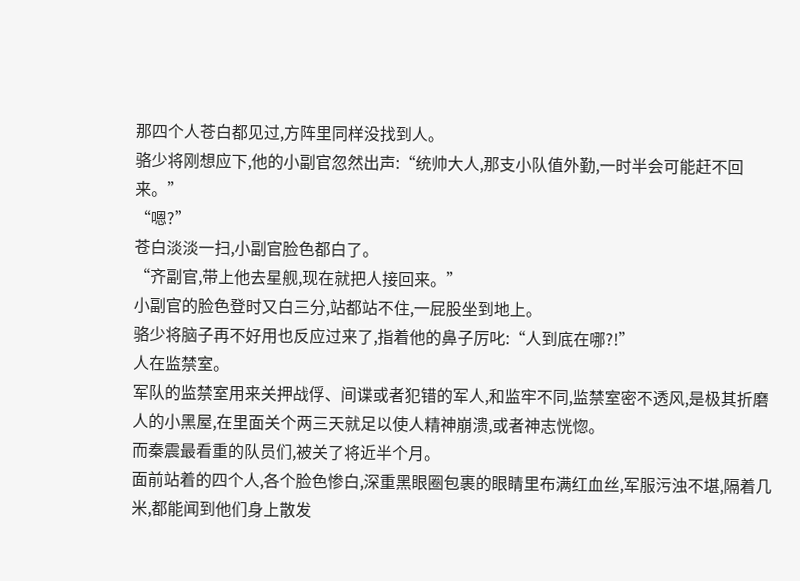那四个人苍白都见过,方阵里同样没找到人。
骆少将刚想应下,他的小副官忽然出声:“统帅大人,那支小队值外勤,一时半会可能赶不回来。”
“嗯?”
苍白淡淡一扫,小副官脸色都白了。
“齐副官,带上他去星舰,现在就把人接回来。”
小副官的脸色登时又白三分,站都站不住,一屁股坐到地上。
骆少将脑子再不好用也反应过来了,指着他的鼻子厉叱:“人到底在哪?!”
人在监禁室。
军队的监禁室用来关押战俘、间谍或者犯错的军人,和监牢不同,监禁室密不透风,是极其折磨人的小黑屋,在里面关个两三天就足以使人精神崩溃,或者神志恍惚。
而秦震最看重的队员们,被关了将近半个月。
面前站着的四个人,各个脸色惨白,深重黑眼圈包裹的眼睛里布满红血丝,军服污浊不堪,隔着几米,都能闻到他们身上散发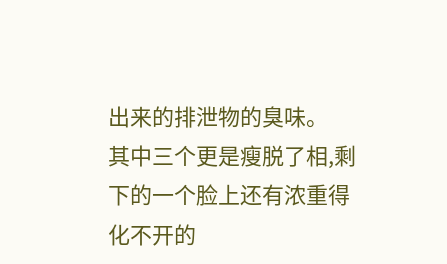出来的排泄物的臭味。
其中三个更是瘦脱了相,剩下的一个脸上还有浓重得化不开的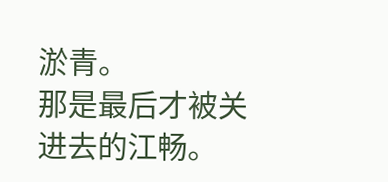淤青。
那是最后才被关进去的江畅。